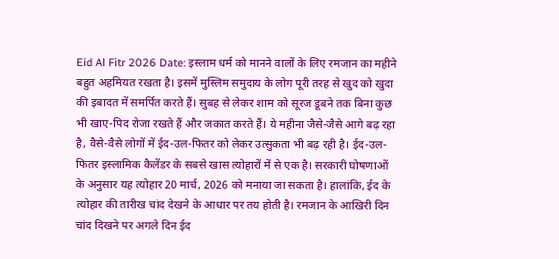Eid Al Fitr 2026 Date: इस्लाम धर्म को मानने वालों के लिए रमजान का महीने बहुत अहमियत रखता है। इसमें मुस्लिम समुदाय के लोग पूरी तरह से खुद को खुदा की इबादत में समर्पित करते हैं। सुबह से लेकर शाम को सूरज डूबने तक बिना कुछ भी खाए-पिद रोजा रखते हैं और जकात करते हैं। ये महीना जैसे-जैसे आगे बढ़ रहा है, वैसे-वैसे लोगों में ईद-उल-फितर को लेकर उत्सुकता भी बढ़ रही है। ईद-उल-फितर इस्लामिक कैलेंडर के सबसे खास त्योहारों में से एक है। सरकारी घोषणाओं के अनुसार यह त्योहार 20 मार्च, 2026 को मनाया जा सकता है। हालांकि, ईद के त्योहार की तारीख चांद देखने के आधार पर तय होती है। रमजान के आखिरी दिन चांद दिखने पर अगले दिन ईद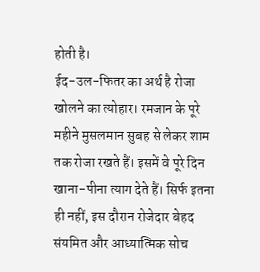होती है।
ईद-उल-फितर का अर्थ है रोजा खोलने का त्योहार। रमजान के पूरे महीने मुसलमान सुबह से लेकर शाम तक रोजा रखते हैं। इसमें वे पूरे दिन खाना-पीना त्याग देते हैं। सिर्फ इतना ही नहीं, इस दौरान रोजेदार बेहद संयमित और आध्यात्मिक सोच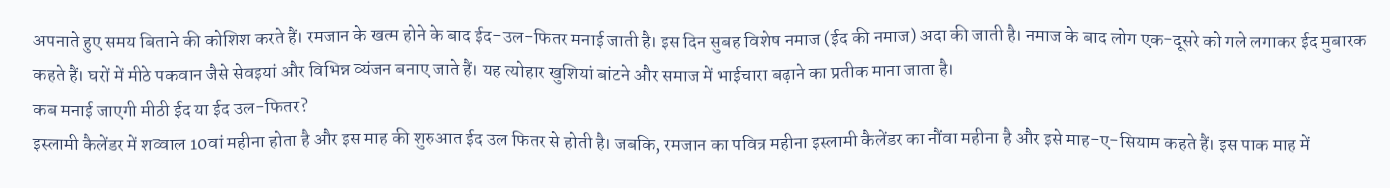अपनाते हुए समय बिताने की कोशिश करते हैं। रमजान के खत्म होने के बाद ईद-उल-फितर मनाई जाती है। इस दिन सुबह विशेष नमाज (ईद की नमाज) अदा की जाती है। नमाज के बाद लोग एक-दूसरे को गले लगाकर ईद मुबारक कहते हैं। घरों में मीठे पकवान जैसे सेवइयां और विभिन्न व्यंजन बनाए जाते हैं। यह त्योहार खुशियां बांटने और समाज में भाईचारा बढ़ाने का प्रतीक माना जाता है।
कब मनाई जाएगी मीठी ईद या ईद उल-फितर?
इस्लामी कैलेंडर में शव्वाल 10वां महीना होता है और इस माह की शुरुआत ईद उल फितर से होती है। जबकि, रमजान का पवित्र महीना इस्लामी कैलेंडर का नौंवा महीना है और इसे माह-ए-सियाम कहते हैं। इस पाक माह में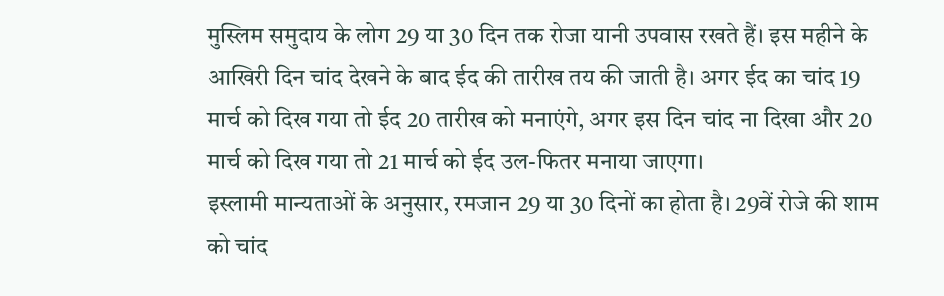मुस्लिम समुदाय के लोग 29 या 30 दिन तक रोजा यानी उपवास रखते हैं। इस महीने के आखिरी दिन चांद देखने के बाद ईद की तारीख तय की जाती है। अगर ईद का चांद 19 मार्च को दिख गया तो ईद 20 तारीख को मनाएंगे, अगर इस दिन चांद ना दिखा और 20 मार्च को दिख गया तो 21 मार्च को ईद उल-फितर मनाया जाएगा।
इस्लामी मान्यताओं के अनुसार, रमजान 29 या 30 दिनों का होता है। 29वें रोजे की शाम को चांद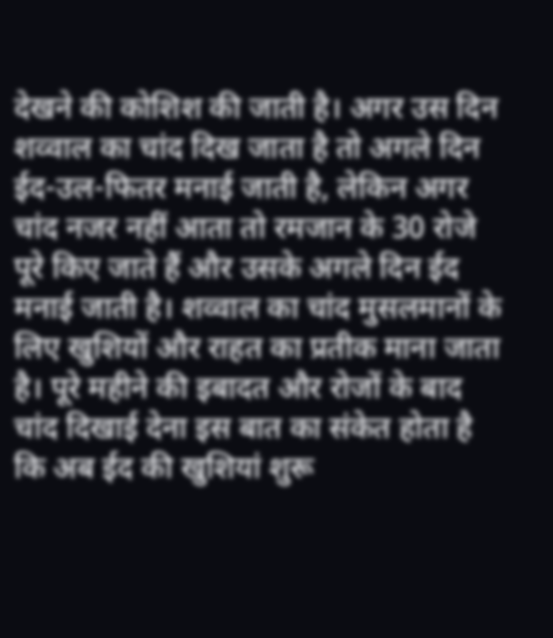देखने की कोशिश की जाती है। अगर उस दिन शव्वाल का चांद दिख जाता है तो अगले दिन ईद-उल-फितर मनाई जाती है, लेकिन अगर चांद नजर नहीं आता तो रमजान के 30 रोजे पूरे किए जाते हैं और उसके अगले दिन ईद मनाई जाती है। शव्वाल का चांद मुसलमानों के लिए खुशियों और राहत का प्रतीक माना जाता है। पूरे महीने की इबादत और रोजों के बाद चांद दिखाई देना इस बात का संकेत होता है कि अब ईद की खुशियां शुरू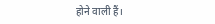होने वाली हैं।